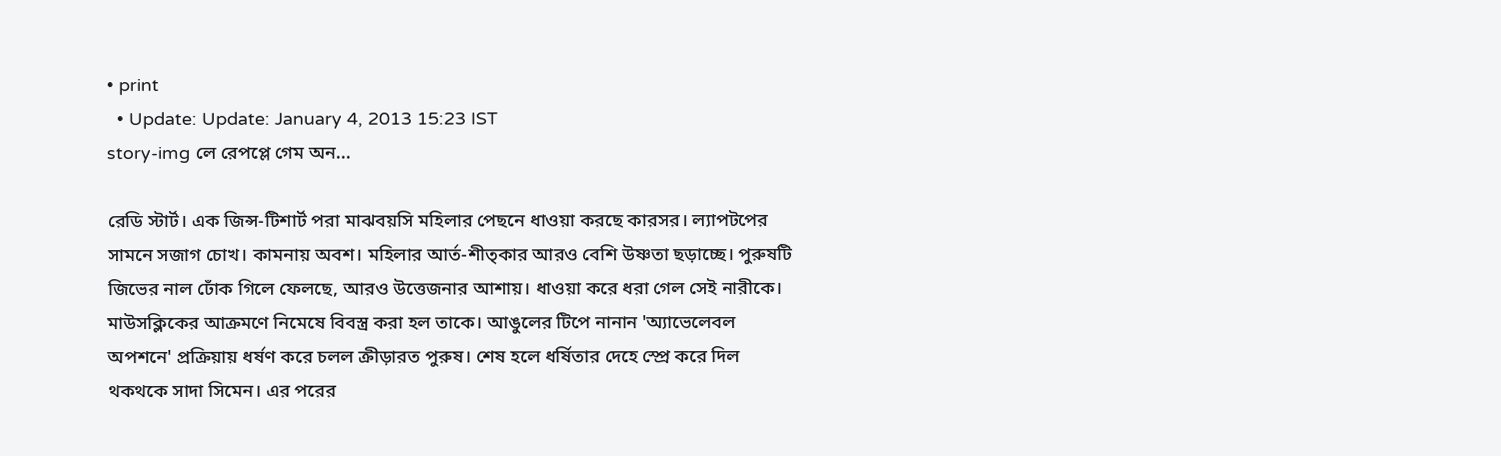• print
  • Update: Update: January 4, 2013 15:23 IST
story-img লে রেপপ্লে গেম অন...

রেডি স্টার্ট। এক জিন্স-টিশার্ট পরা মাঝবয়সি মহিলার পেছনে ধাওয়া করছে কারসর। ল্যাপটপের সামনে সজাগ চোখ। কামনায় অবশ। মহিলার আর্ত-শীত্কার আরও বেশি উষ্ণতা ছড়াচ্ছে। পুরুষটি জিভের নাল ঢোঁক গিলে ফেলছে, আরও উত্তেজনার আশায়। ধাওয়া করে ধরা গেল সেই নারীকে। মাউসক্লিকের আক্রমণে নিমেষে বিবস্ত্র করা হল তাকে। আঙুলের টিপে নানান 'অ্যাভেলেবল অপশনে' প্রক্রিয়ায় ধর্ষণ করে চলল ক্রীড়ারত পুরুষ। শেষ হলে ধর্ষিতার দেহে স্প্রে করে দিল থকথকে সাদা সিমেন। এর পরের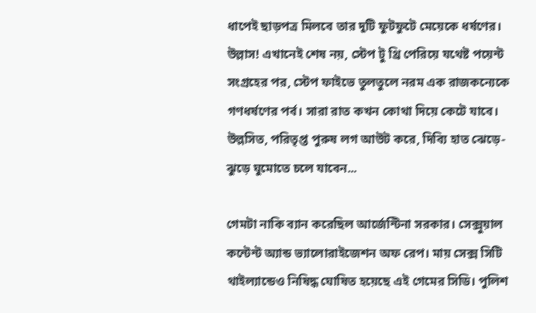ধাপেই ছাড়পত্র মিলবে তার দুটি ফুটফুটে মেয়েকে ধর্ষণের। উল্লাস! এখানেই শেষ নয়, স্টেপ টু থ্রি পেরিয়ে যথেষ্ট পয়েন্ট সংগ্রহের পর, স্টেপ ফাইভে তুলতুলে নরম এক রাজকন্যেকে গণধর্ষণের পর্ব। সারা রাত কখন কোথা দিয়ে কেটে যাবে। উল্লসিত, পরিতৃপ্ত পুরুষ লগ আউট করে, দিব্যি হাত ঝেড়ে-ঝুড়ে ঘুমোতে চলে যাবেন...

গেমটা নাকি ব্যান করেছিল আর্জেন্টিনা সরকার। সেক্সুয়াল কন্টেন্ট অ্যান্ড ভ্যালোরাইজেশন অফ রেপ। মায় সেক্স সিটি থাইল্যান্ডেও নিষিদ্ধ ঘোষিত হয়েছে এই গেমের সিডি। পুলিশ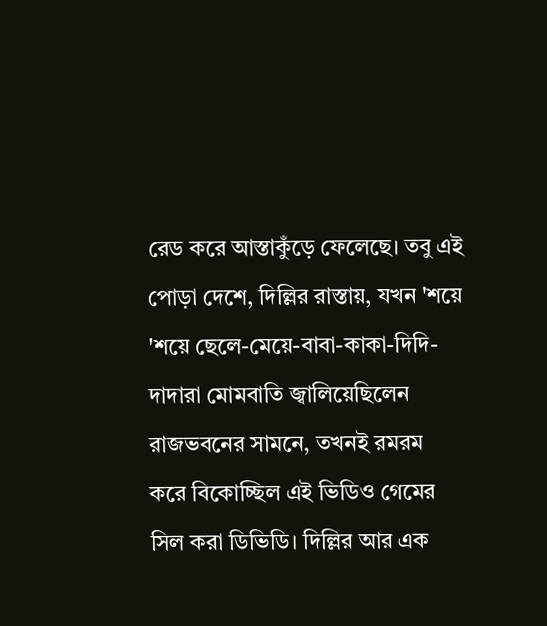রেড করে আস্তাকুঁড়ে ফেলেছে। তবু এই পোড়া দেশে, দিল্লির রাস্তায়, যখন 'শয়ে 'শয়ে ছেলে-মেয়ে-বাবা-কাকা-দিদি-দাদারা মোমবাতি জ্বালিয়েছিলেন রাজভবনের সামনে, তখনই রমরম করে বিকোচ্ছিল এই ভিডিও গেমের সিল করা ডিভিডি। দিল্লির আর এক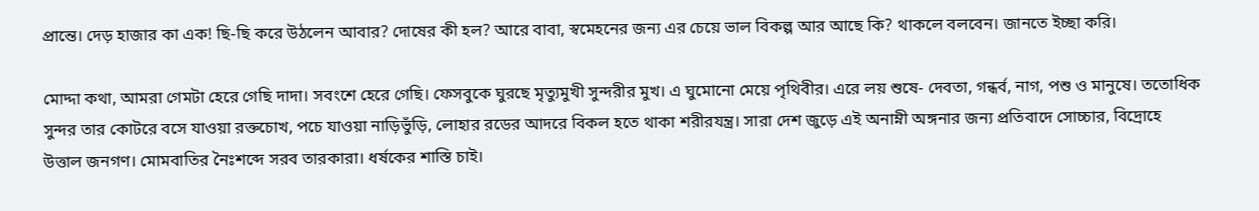প্রান্তে। দেড় হাজার কা এক! ছি-ছি করে উঠলেন আবার? দোষের কী হল? আরে বাবা, স্বমেহনের জন্য এর চেয়ে ভাল বিকল্প আর আছে কি? থাকলে বলবেন। জানতে ইচ্ছা করি।

মোদ্দা কথা, আমরা গেমটা হেরে গেছি দাদা। সবংশে হেরে গেছি। ফেসবুকে ঘুরছে মৃত্যুমুখী সুন্দরীর মুখ। এ ঘুমোনো মেয়ে পৃথিবীর। এরে লয় শুষে- দেবতা, গন্ধর্ব, নাগ, পশু ও মানুষে। ততোধিক সুন্দর তার কোটরে বসে যাওয়া রক্তচোখ, পচে যাওয়া নাড়িভুঁড়ি, লোহার রডের আদরে বিকল হতে থাকা শরীরযন্ত্র। সারা দেশ জুড়ে এই অনাম্নী অঙ্গনার জন্য প্রতিবাদে সোচ্চার, বিদ্রোহে উত্তাল জনগণ। মোমবাতির নৈঃশব্দে সরব তারকারা। ধর্ষকের শাস্তি চাই।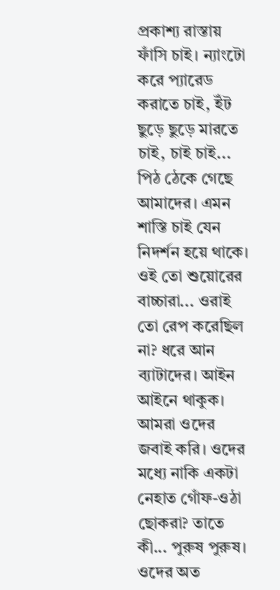প্রকাশ্য রাস্তায় ফাঁসি চাই। ন্যাংটো করে প্যারেড করাতে চাই, ইঁট ছুড়ে ছুড়ে মারতে চাই, চাই চাই... পিঠ ঠেকে গেছে আমাদের। এমন শাস্তি চাই যেন নিদর্শন হয়ে থাকে। ওই তো শুয়োরের বাচ্চারা... ওরাই তো রেপ করেছিল না? ধরে আন ব্যাটাদের। আইন আইনে থাকুক। আমরা ওদের জবাই করি। ওদের মধ্যে নাকি একটা নেহাত গোঁফ-ওঠা ছোকরা? তাতে কী... পুরুষ পুরুষ। ওদের অত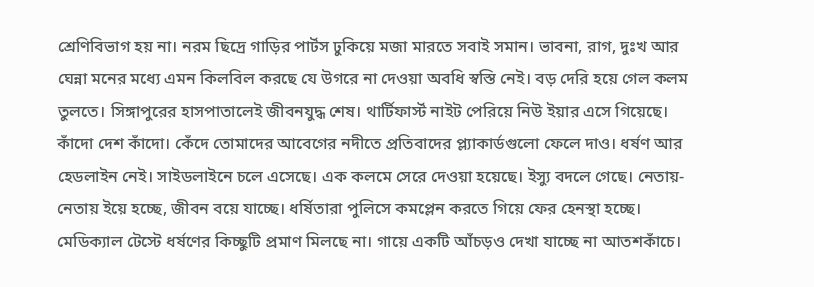শ্রেণিবিভাগ হয় না। নরম ছিদ্রে গাড়ির পার্টস ঢুকিয়ে মজা মারতে সবাই সমান। ভাবনা, রাগ, দুঃখ আর ঘেন্না মনের মধ্যে এমন কিলবিল করছে যে উগরে না দেওয়া অবধি স্বস্তি নেই। বড় দেরি হয়ে গেল কলম তুলতে। সিঙ্গাপুরের হাসপাতালেই জীবনযুদ্ধ শেষ। থার্টিফার্স্ট নাইট পেরিয়ে নিউ ইয়ার এসে গিয়েছে। কাঁদো দেশ কাঁদো। কেঁদে তোমাদের আবেগের নদীতে প্রতিবাদের প্ল্যাকার্ডগুলো ফেলে দাও। ধর্ষণ আর হেডলাইন নেই। সাইডলাইনে চলে এসেছে। এক কলমে সেরে দেওয়া হয়েছে। ইস্যু বদলে গেছে। নেতায়-নেতায় ইয়ে হচ্ছে, জীবন বয়ে যাচ্ছে। ধর্ষিতারা পুলিসে কমপ্লেন করতে গিয়ে ফের হেনস্থা হচ্ছে। মেডিক্যাল টেস্টে ধর্ষণের কিচ্ছুটি প্রমাণ মিলছে না। গায়ে একটি আঁচড়ও দেখা যাচ্ছে না আতশকাঁচে।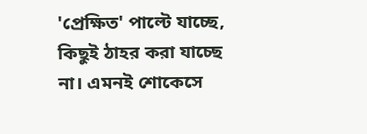'প্রেক্ষিত' পাল্টে যাচ্ছে, কিছুই ঠাহর করা যাচ্ছে না। এমনই শোকেসে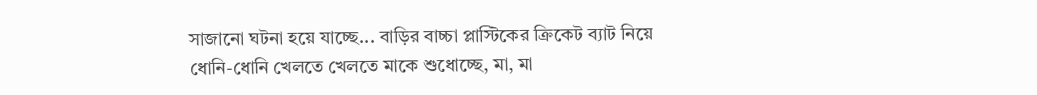সাজানো ঘটনা হয়ে যাচ্ছে... বাড়ির বাচ্চা প্লাস্টিকের ক্রিকেট ব্যাট নিয়ে ধোনি-ধোনি খেলতে খেলতে মাকে শুধোচ্ছে, মা, মা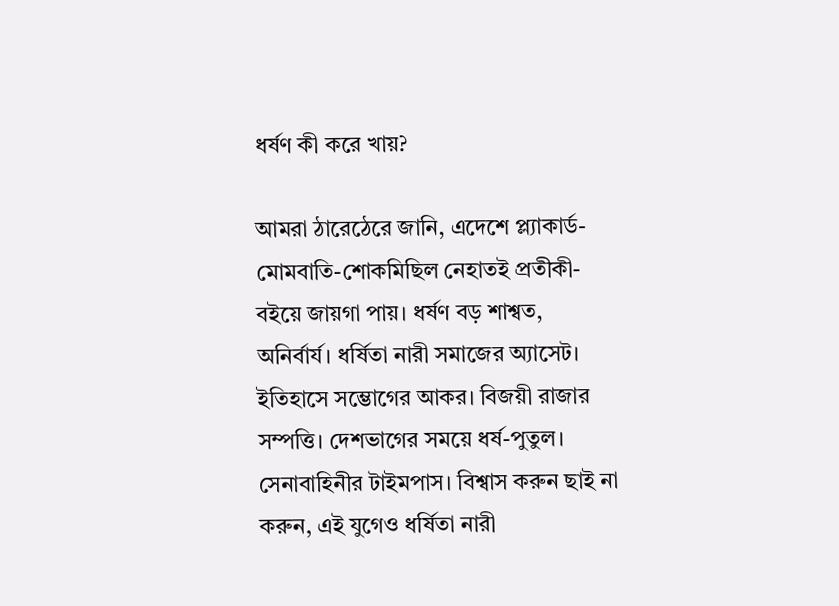ধর্ষণ কী করে খায়?

আমরা ঠারেঠেরে জানি, এদেশে প্ল্যাকার্ড-মোমবাতি-শোকমিছিল নেহাতই প্রতীকী-বইয়ে জায়গা পায়। ধর্ষণ বড় শাশ্বত, অনির্বার্য। ধর্ষিতা নারী সমাজের অ্যাসেট। ইতিহাসে সম্ভোগের আকর। বিজয়ী রাজার সম্পত্তি। দেশভাগের সময়ে ধর্ষ-পুতুল। সেনাবাহিনীর টাইমপাস। বিশ্বাস করুন ছাই না করুন, এই যুগেও ধর্ষিতা নারী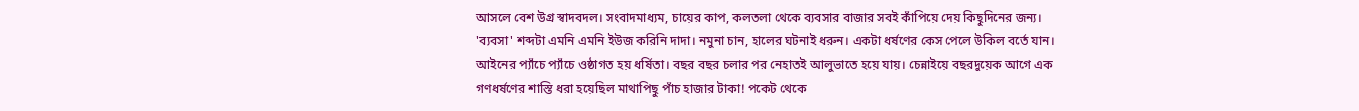আসলে বেশ উগ্র স্বাদবদল। সংবাদমাধ্যম, চায়ের কাপ, কলতলা থেকে ব্যবসার বাজার সবই কাঁপিয়ে দেয় কিছুদিনের জন্য। 'ব্যবসা' শব্দটা এমনি এমনি ইউজ করিনি দাদা। নমুনা চান, হালের ঘটনাই ধরুন। একটা ধর্ষণের কেস পেলে উকিল বর্তে যান। আইনের প্যাঁচে প্যাঁচে ওষ্ঠাগত হয় ধর্ষিতা। বছর বছর চলার পর নেহাতই আলুভাতে হয়ে যায়। চেন্নাইয়ে বছরদুয়েক আগে এক গণধর্ষণের শাস্তি ধরা হয়েছিল মাথাপিছু পাঁচ হাজার টাকা! পকেট থেকে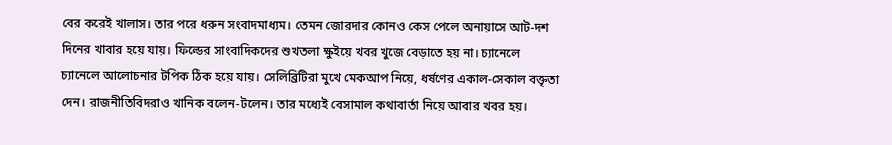বের করেই খালাস। তার পরে ধরুন সংবাদমাধ্যম। তেমন জোরদার কোনও কেস পেলে অনায়াসে আট-দশ দিনের খাবার হয়ে যায়। ফিল্ডের সাংবাদিকদের শুখতলা ক্ষুইয়ে খবর খুজে বেড়াতে হয় না। চ্যানেলে চ্যানেলে আলোচনার টপিক ঠিক হয়ে যায়। সেলিব্রিটিরা মুখে মেকআপ নিয়ে, ধর্ষণের একাল-সেকাল বক্তৃতা দেন। রাজনীতিবিদরাও খানিক বলেন-টলেন। তার মধ্যেই বেসামাল কথাবার্তা নিয়ে আবার খবর হয়।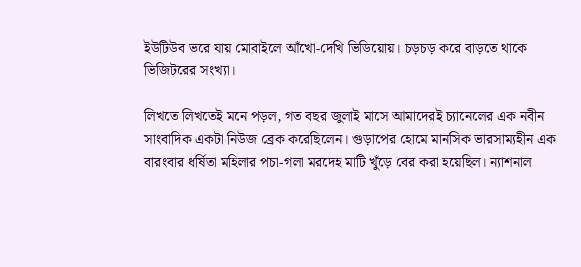ইউটিউব ভরে যায় মোবাইলে আঁখো-দেখি ভিডিয়োয়। চড়চড় করে বাড়তে থাকে ভিজিটরের সংখ্যা।

লিখতে লিখতেই মনে পড়ল, গত বছর জুলাই মাসে আমাদেরই চ্যানেলের এক নবীন সাংবাদিক একটা নিউজ ব্রেক করেছিলেন। গুড়াপের হোমে মানসিক ভারসাম্যহীন এক বারংবার ধর্ষিতা মহিলার পচা-গলা মরদেহ মাটি খুঁড়ে বের করা হয়েছিল। ন্যাশনাল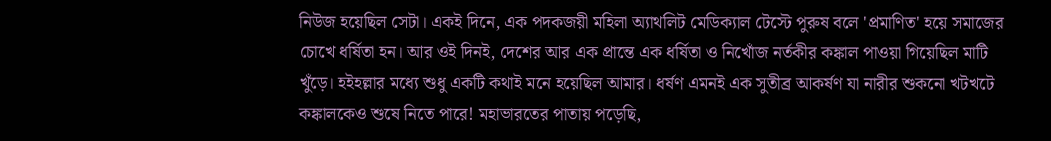নিউজ হয়েছিল সেটা। একই দিনে, এক পদকজয়ী মহিলা অ্যাথলিট মেডিক্যাল টেস্টে পুরুষ বলে 'প্রমাণিত' হয়ে সমাজের চোখে ধর্ষিতা হন। আর ওই দিনই, দেশের আর এক প্রান্তে এক ধর্ষিতা ও নিখোঁজ নর্তকীর কঙ্কাল পাওয়া গিয়েছিল মাটি খুঁড়ে। হইহল্লার মধ্যে শুধু একটি কথাই মনে হয়েছিল আমার। ধর্ষণ এমনই এক সুতীব্র আকর্ষণ যা নারীর শুকনো খটখটে কঙ্কালকেও শুষে নিতে পারে! মহাভারতের পাতায় পড়েছি,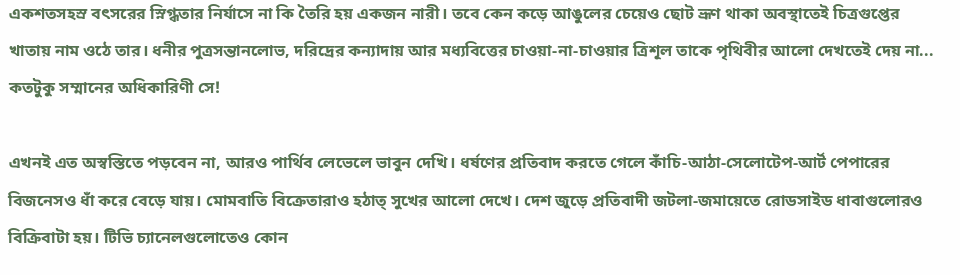একশতসহস্র বত্‍সরের স্নিগ্ধতার নির্যাসে না কি তৈরি হয় একজন নারী। তবে কেন কড়ে আঙুলের চেয়েও ছোট ভ্রূণ থাকা অবস্থাতেই চিত্রগুপ্তের খাতায় নাম ওঠে তার। ধনীর পুত্রসন্তানলোভ, দরিদ্রের কন্যাদায় আর মধ্যবিত্তের চাওয়া-না-চাওয়ার ত্রিশূল তাকে পৃথিবীর আলো দেখতেই দেয় না... কতটুকু সম্মানের অধিকারিণী সে!

এখনই এত অস্বস্তিতে পড়বেন না, আরও পার্থিব লেভেলে ভাবুন দেখি। ধর্ষণের প্রতিবাদ করতে গেলে কাঁচি-আঠা-সেলোটেপ-আর্ট পেপারের বিজনেসও ধাঁ করে বেড়ে যায়। মোমবাতি বিক্রেতারাও হঠাত্ সুখের আলো দেখে। দেশ জুড়ে প্রতিবাদী জটলা-জমায়েতে রোডসাইড ধাবাগুলোরও বিক্রিবাটা হয়। টিভি চ্যানেলগুলোতেও কোন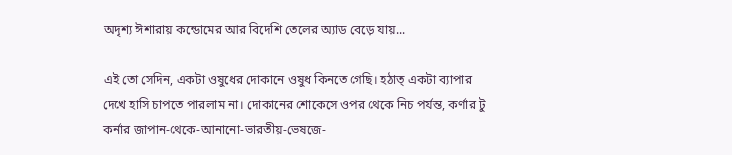অদৃশ্য ঈশারায় কন্ডোমের আর বিদেশি তেলের অ্যাড বেড়ে যায়...

এই তো সেদিন, একটা ওষুধের দোকানে ওষুধ কিনতে গেছি। হঠাত্ একটা ব্যাপার দেখে হাসি চাপতে পারলাম না। দোকানের শোকেসে ওপর থেকে নিচ পর্যন্ত, কর্ণার টু কর্নার জাপান-থেকে-আনানো-ভারতীয়-ভেষজে-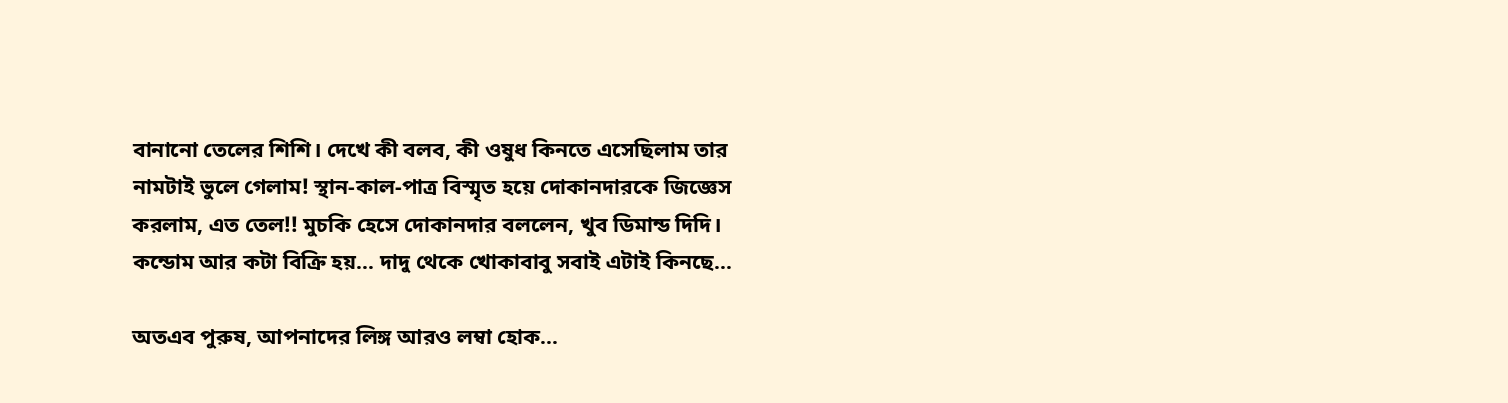বানানো তেলের শিশি। দেখে কী বলব, কী ওষুধ কিনতে এসেছিলাম তার নামটাই ভুলে গেলাম! স্থান-কাল-পাত্র বিস্মৃত হয়ে দোকানদারকে জিজ্ঞেস করলাম, এত তেল!! মুচকি হেসে দোকানদার বললেন, খুব ডিমান্ড দিদি। কন্ডোম আর কটা বিক্রি হয়... দাদু থেকে খোকাবাবু সবাই এটাই কিনছে...

অতএব পুরুষ, আপনাদের লিঙ্গ আরও লম্বা হোক...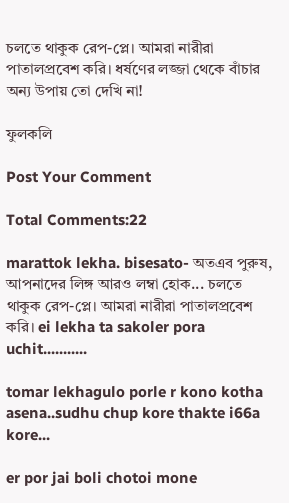চলতে থাকুক রেপ-প্লে। আমরা নারীরা পাতালপ্রবেশ করি। ধর্ষণের লজ্জা থেকে বাঁচার অন্য উপায় তো দেখি না!

ফুলকলি

Post Your Comment

Total Comments:22

marattok lekha. bisesato- অতএব পুরুষ, আপনাদের লিঙ্গ আরও লম্বা হোক... চলতে থাকুক রেপ-প্লে। আমরা নারীরা পাতালপ্রবেশ করি। ei lekha ta sakoler pora uchit...........

tomar lekhagulo porle r kono kotha asena..sudhu chup kore thakte i66a kore...

er por jai boli chotoi mone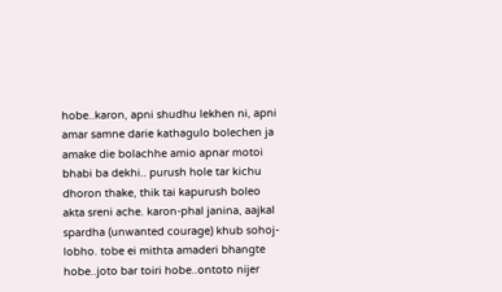hobe..karon, apni shudhu lekhen ni, apni amar samne darie kathagulo bolechen ja amake die bolachhe amio apnar motoi bhabi ba dekhi.. purush hole tar kichu dhoron thake, thik tai kapurush boleo akta sreni ache. karon-phal janina, aajkal spardha (unwanted courage) khub sohoj-lobho. tobe ei mithta amaderi bhangte hobe..joto bar toiri hobe..ontoto nijer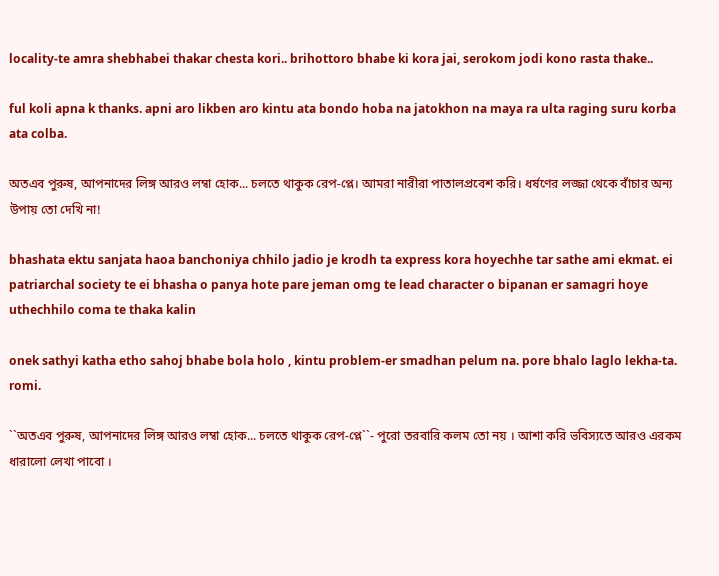locality-te amra shebhabei thakar chesta kori.. brihottoro bhabe ki kora jai, serokom jodi kono rasta thake..

ful koli apna k thanks. apni aro likben aro kintu ata bondo hoba na jatokhon na maya ra ulta raging suru korba ata colba.

অতএব পুরুষ, আপনাদের লিঙ্গ আরও লম্বা হোক... চলতে থাকুক রেপ-প্লে। আমরা নারীরা পাতালপ্রবেশ করি। ধর্ষণের লজ্জা থেকে বাঁচার অন্য উপায় তো দেখি না!

bhashata ektu sanjata haoa banchoniya chhilo jadio je krodh ta express kora hoyechhe tar sathe ami ekmat. ei patriarchal society te ei bhasha o panya hote pare jeman omg te lead character o bipanan er samagri hoye uthechhilo coma te thaka kalin

onek sathyi katha etho sahoj bhabe bola holo , kintu problem-er smadhan pelum na. pore bhalo laglo lekha-ta. romi.

``অতএব পুরুষ, আপনাদের লিঙ্গ আরও লম্বা হোক... চলতে থাকুক রেপ-প্লে``- পুরো তরবারি কলম তো নয় । আশা করি ভবিস্যতে আরও এরকম ধারালো লেখা পাবো ।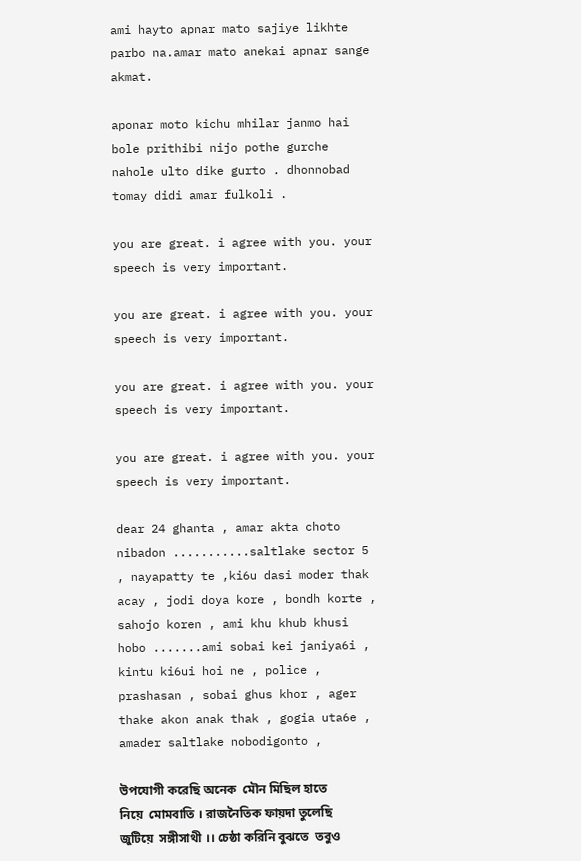ami hayto apnar mato sajiye likhte parbo na.amar mato anekai apnar sange akmat.

aponar moto kichu mhilar janmo hai bole prithibi nijo pothe gurche nahole ulto dike gurto . dhonnobad tomay didi amar fulkoli .

you are great. i agree with you. your speech is very important.

you are great. i agree with you. your speech is very important.

you are great. i agree with you. your speech is very important.

you are great. i agree with you. your speech is very important.

dear 24 ghanta , amar akta choto nibadon ...........saltlake sector 5 , nayapatty te ,ki6u dasi moder thak acay , jodi doya kore , bondh korte , sahojo koren , ami khu khub khusi hobo .......ami sobai kei janiya6i , kintu ki6ui hoi ne , police , prashasan , sobai ghus khor , ager thake akon anak thak , gogia uta6e , amader saltlake nobodigonto ,

উপযোগী করেছি অনেক  মৌন মিছিল হাতে  নিয়ে  মোমবাতি । রাজনৈতিক ফায়দা তুলেছি জুটিয়ে  সঙ্গীসাথী ।। চেষ্ঠা করিনি বুঝতে  তবুও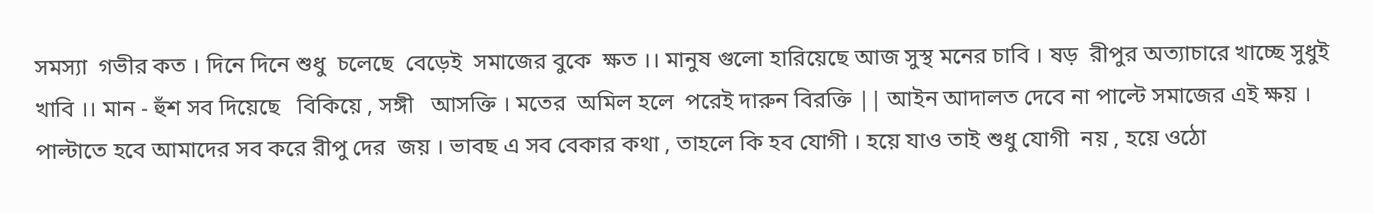সমস্যা  গভীর কত । দিনে দিনে শুধু  চলেছে  বেড়েই  সমাজের বুকে  ক্ষত ।। মানুষ গুলো হারিয়েছে আজ সুস্থ মনের চাবি । ষড়  রীপুর অত্যাচারে খাচ্ছে সুধুই  খাবি ।। মান - হুঁশ সব দিয়েছে   বিকিয়ে , সঙ্গী   আসক্তি । মতের  অমিল হলে  পরেই দারুন বিরক্তি || আইন আদালত দেবে না পাল্টে সমাজের এই ক্ষয় । পাল্টাতে হবে আমাদের সব করে রীপু দের  জয় । ভাবছ এ সব বেকার কথা , তাহলে কি হব যোগী । হয়ে যাও তাই শুধু যোগী  নয় , হয়ে ওঠো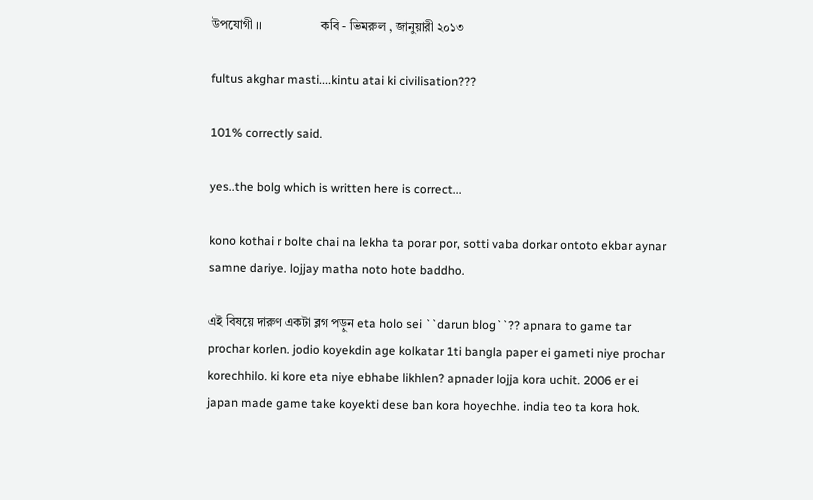উপযোগী ।।                   কবি - ভিমরুল , জানুয়ারী ২০১৩

fultus akghar masti....kintu atai ki civilisation???

101% correctly said.

yes..the bolg which is written here is correct...

kono kothai r bolte chai na lekha ta porar por, sotti vaba dorkar ontoto ekbar aynar samne dariye. lojjay matha noto hote baddho.

এই বিষয়ে দারুণ একটা ব্লগ পড়ুন eta holo sei ``darun blog``?? apnara to game tar prochar korlen. jodio koyekdin age kolkatar 1ti bangla paper ei gameti niye prochar korechhilo. ki kore eta niye ebhabe likhlen? apnader lojja kora uchit. 2006 er ei japan made game take koyekti dese ban kora hoyechhe. india teo ta kora hok.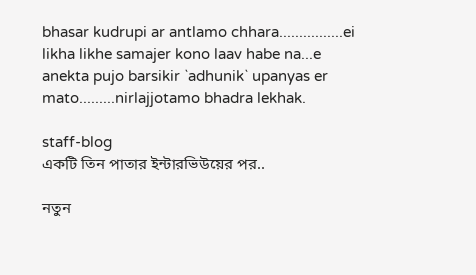bhasar kudrupi ar antlamo chhara................ei likha likhe samajer kono laav habe na...e anekta pujo barsikir `adhunik` upanyas er mato.........nirlajjotamo bhadra lekhak.

staff-blog
একটি তিন পাতার ইন্টারভিউয়ের পর..

নতুন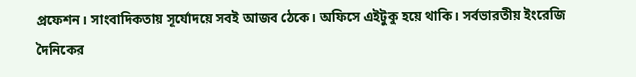প্রফেশন। সাংবাদিকতায় সূর্যোদয়ে সবই আজব ঠেকে। অফিসে এইটুকু হয়ে থাকি। সর্বভারতীয় ইংরেজি দৈনিকের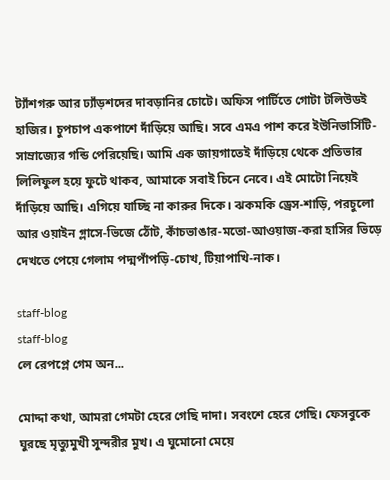ট্যাঁশগরু আর ঢ্যাঁড়শদের দাবড়ানির চোটে। অফিস পার্টিতে গোটা টলিউডই হাজির। চুপচাপ একপাশে দাঁড়িয়ে আছি। সবে এমএ পাশ করে ইউনিভার্সিটি-সাম্রাজ্যের গন্ডি পেরিয়েছি। আমি এক জায়গাতেই দাঁড়িয়ে থেকে প্রতিভার লিলিফুল হয়ে ফুটে থাকব, আমাকে সবাই চিনে নেবে। এই মোটো নিয়েই দাঁড়িয়ে আছি। এগিয়ে যাচ্ছি না কারুর দিকে। ঝকমকি ড্রেস-শাড়ি, পরচুলো আর ওয়াইন গ্লাসে-ভিজে ঠোঁট, কাঁচভাঙার-মতো-আওয়াজ-করা হাসির ভিড়ে দেখতে পেয়ে গেলাম পদ্মপাঁপড়ি-চোখ, টিয়াপাখি-নাক।

staff-blog
staff-blog
লে রেপপ্লে গেম অন...

মোদ্দা কথা, আমরা গেমটা হেরে গেছি দাদা। সবংশে হেরে গেছি। ফেসবুকে ঘুরছে মৃত্যুমুখী সুন্দরীর মুখ। এ ঘুমোনো মেয়ে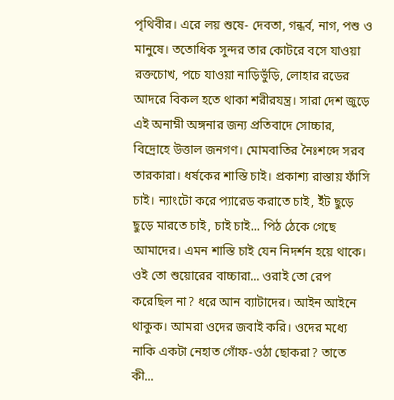পৃথিবীর। এরে লয় শুষে- দেবতা, গন্ধর্ব, নাগ, পশু ও মানুষে। ততোধিক সুন্দর তার কোটরে বসে যাওয়া রক্তচোখ, পচে যাওয়া নাড়িভুঁড়ি, লোহার রডের আদরে বিকল হতে থাকা শরীরযন্ত্র। সারা দেশ জুড়ে এই অনাম্নী অঙ্গনার জন্য প্রতিবাদে সোচ্চার, বিদ্রোহে উত্তাল জনগণ। মোমবাতির নৈঃশব্দে সরব তারকারা। ধর্ষকের শাস্তি চাই। প্রকাশ্য রাস্তায় ফাঁসি চাই। ন্যাংটো করে প্যারেড করাতে চাই, ইঁট ছুড়ে ছুড়ে মারতে চাই, চাই চাই... পিঠ ঠেকে গেছে আমাদের। এমন শাস্তি চাই যেন নিদর্শন হয়ে থাকে। ওই তো শুয়োরের বাচ্চারা... ওরাই তো রেপ করেছিল না? ধরে আন ব্যাটাদের। আইন আইনে থাকুক। আমরা ওদের জবাই করি। ওদের মধ্যে নাকি একটা নেহাত গোঁফ-ওঠা ছোকরা? তাতে কী...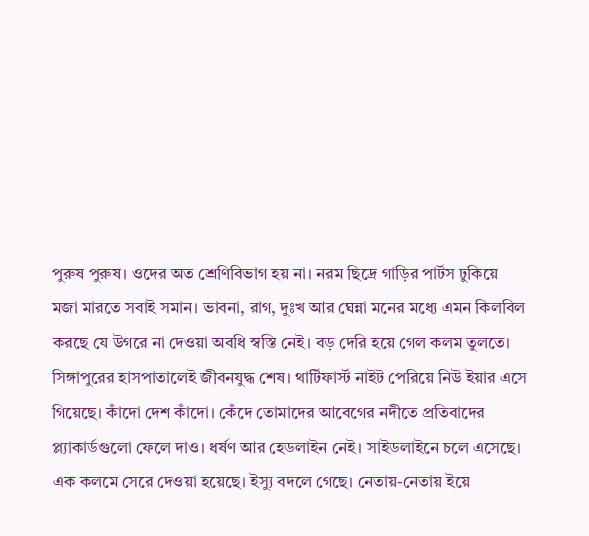পুরুষ পুরুষ। ওদের অত শ্রেণিবিভাগ হয় না। নরম ছিদ্রে গাড়ির পার্টস ঢুকিয়ে মজা মারতে সবাই সমান। ভাবনা, রাগ, দুঃখ আর ঘেন্না মনের মধ্যে এমন কিলবিল করছে যে উগরে না দেওয়া অবধি স্বস্তি নেই। বড় দেরি হয়ে গেল কলম তুলতে। সিঙ্গাপুরের হাসপাতালেই জীবনযুদ্ধ শেষ। থার্টিফার্স্ট নাইট পেরিয়ে নিউ ইয়ার এসে গিয়েছে। কাঁদো দেশ কাঁদো। কেঁদে তোমাদের আবেগের নদীতে প্রতিবাদের প্ল্যাকার্ডগুলো ফেলে দাও। ধর্ষণ আর হেডলাইন নেই। সাইডলাইনে চলে এসেছে। এক কলমে সেরে দেওয়া হয়েছে। ইস্যু বদলে গেছে। নেতায়-নেতায় ইয়ে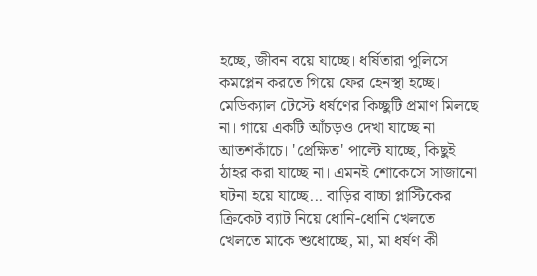হচ্ছে, জীবন বয়ে যাচ্ছে। ধর্ষিতারা পুলিসে কমপ্লেন করতে গিয়ে ফের হেনস্থা হচ্ছে। মেডিক্যাল টেস্টে ধর্ষণের কিচ্ছুটি প্রমাণ মিলছে না। গায়ে একটি আঁচড়ও দেখা যাচ্ছে না আতশকাঁচে। 'প্রেক্ষিত' পাল্টে যাচ্ছে, কিছুই ঠাহর করা যাচ্ছে না। এমনই শোকেসে সাজানো ঘটনা হয়ে যাচ্ছে... বাড়ির বাচ্চা প্লাস্টিকের ক্রিকেট ব্যাট নিয়ে ধোনি-ধোনি খেলতে খেলতে মাকে শুধোচ্ছে, মা, মা ধর্ষণ কী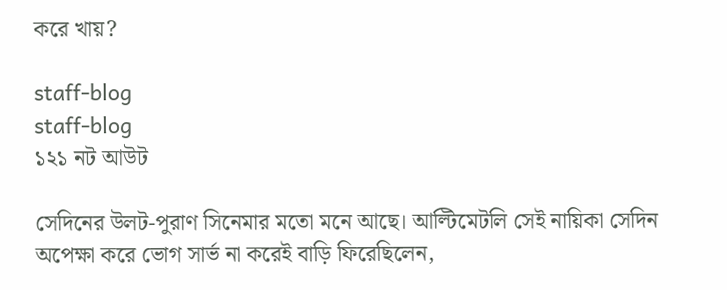করে খায়?

staff-blog
staff-blog
১২১ নট আউট

সেদিনের উলট-পুরাণ সিনেমার মতো মনে আছে। আল্টিমেটলি সেই নায়িকা সেদিন অপেক্ষা করে ভোগ সার্ভ না করেই বাড়ি ফিরেছিলেন,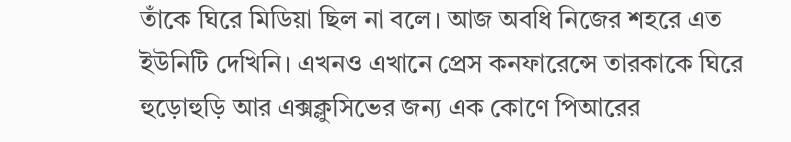তাঁকে ঘিরে মিডিয়া ছিল না বলে। আজ অবধি নিজের শহরে এত ইউনিটি দেখিনি। এখনও এখানে প্রেস কনফারেন্সে তারকাকে ঘিরে হুড়োহুড়ি আর এক্সক্লুসিভের জন্য এক কোণে পিআরের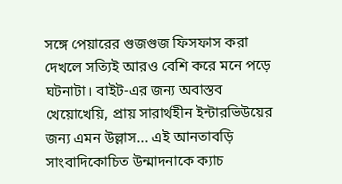সঙ্গে পেয়ারের গুজগুজ ফিসফাস করা দেখলে সত্যিই আরও বেশি করে মনে পড়ে ঘটনাটা। বাইট-এর জন্য অবাস্তব খেয়োখেয়ি, প্রায় সারার্থহীন ইন্টারভিউয়ের জন্য এমন উল্লাস... এই আনতাবড়ি সাংবাদিকোচিত উন্মাদনাকে ক্যাচ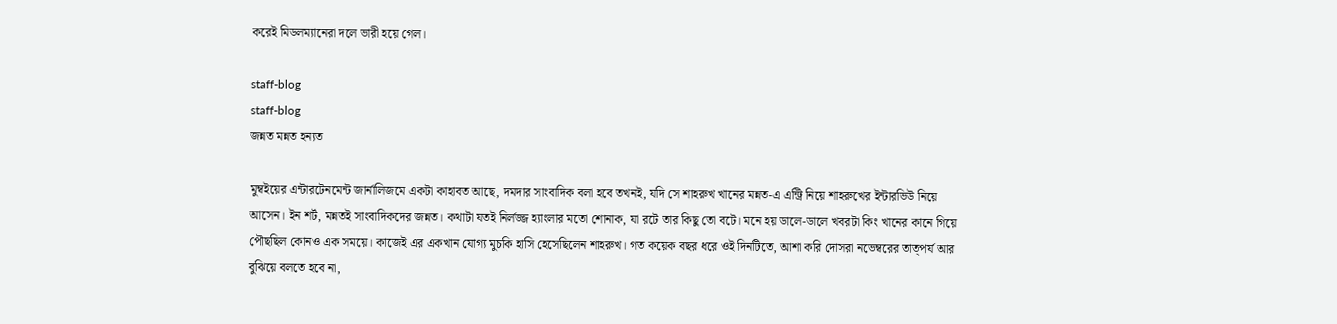করেই মিডলম্যানেরা দলে ভারী হয়ে গেল।

staff-blog
staff-blog
জন্নত মন্নত হন্যত

মুম্বইয়ের এন্টারটেনমেন্ট জার্নালিজমে একটা কাহাবত আছে, দমদার সাংবাদিক বলা হবে তখনই, যদি সে শাহরুখ খানের মন্নত-এ এন্ট্রি নিয়ে শাহরুখের ইন্টারভিউ নিয়ে আসেন। ইন শর্ট, মন্নতই সাংবাদিকদের জন্নত। কথাটা যতই নির্লজ্জ হ্যাংলার মতো শোনাক, যা রটে তার কিছু তো বটে। মনে হয় ডালে-ডালে খবরটা কিং খানের কানে গিয়ে পৌছছিল কোনও এক সময়ে। কাজেই এর একখান যোগ্য মুচকি হাসি হেসেছিলেন শাহরুখ। গত কয়েক বছর ধরে ওই দিনটিতে, আশা করি দোসরা নভেম্বরের তাত্পর্য আর বুঝিয়ে বলতে হবে না,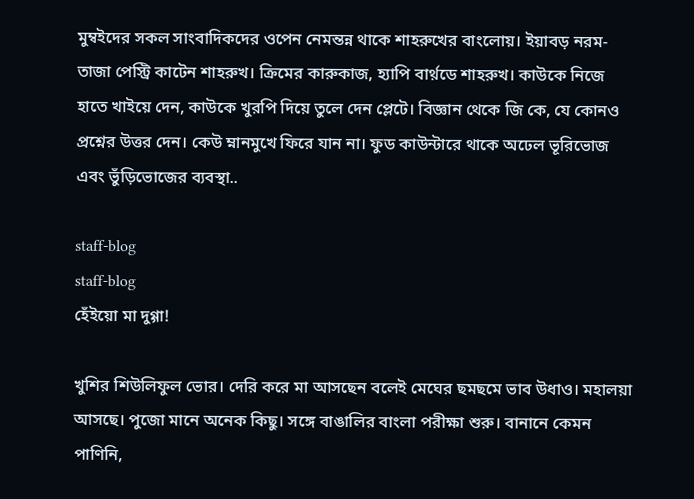মুম্বইদের সকল সাংবাদিকদের ওপেন নেমন্তন্ন থাকে শাহরুখের বাংলোয়। ইয়াবড় নরম-তাজা পেস্ট্রি কাটেন শাহরুখ। ক্রিমের কারুকাজ, হ্যাপি বার্থ়ডে শাহরুখ। কাউকে নিজে হাতে খাইয়ে দেন, কাউকে খুরপি দিয়ে তুলে দেন প্লেটে। বিজ্ঞান থেকে জি কে, যে কোনও প্রশ্নের উত্তর দেন। কেউ ম্নানমুখে ফিরে যান না। ফুড কাউন্টারে থাকে অঢেল ভূরিভোজ এবং ভুঁড়িভোজের ব্যবস্থা..

staff-blog
staff-blog
হেঁইয়ো মা দুগ্গা!

খুশির শিউলিফুল ভোর। দেরি করে মা আসছেন বলেই মেঘের ছমছমে ভাব উধাও। মহালয়া আসছে। পুজো মানে অনেক কিছু। সঙ্গে বাঙালির বাংলা পরীক্ষা শুরু। বানানে কেমন পাণিনি,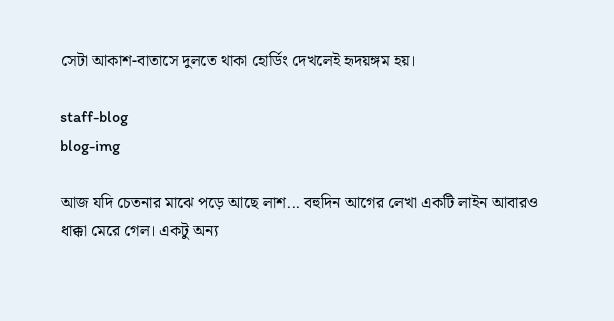সেটা আকাশ-বাতাসে দুলতে থাকা হোর্ডিং দেখলেই হৃদয়ঙ্গম হয়।

staff-blog
blog-img

আজ যদি চেতনার মাঝে পড়ে আছে লাশ... বহুদিন আগের লেখা একটি লাইন আবারও ধাক্কা মেরে গেল। একটু অন্য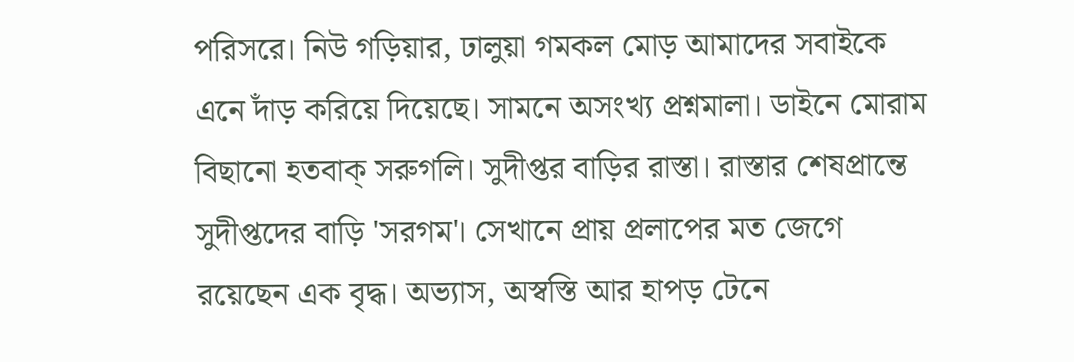পরিসরে। নিউ গড়িয়ার, ঢালুয়া গমকল মোড় আমাদের সবাইকে এনে দাঁড় করিয়ে দিয়েছে। সামনে অসংখ্য প্রশ্নমালা। ডাইনে মোরাম বিছানো হতবাক্ সরুগলি। সুদীপ্তর বাড়ির রাস্তা। রাস্তার শেষপ্রান্তে সুদীপ্তদের বাড়ি 'সরগম'। সেখানে প্রায় প্রলাপের মত জেগে রয়েছেন এক বৃদ্ধ। অভ্যাস, অস্বস্তি আর হাপড় টেনে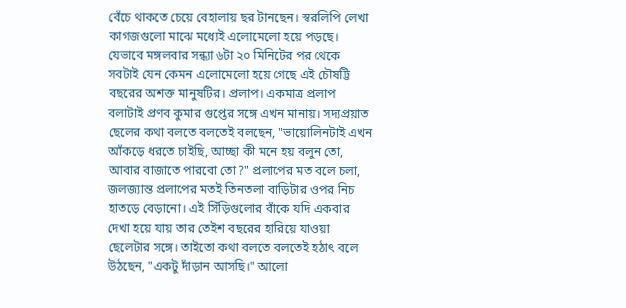বেঁচে থাকতে চেয়ে বেহালায় ছর টানছেন। স্বরলিপি লেখা কাগজগুলো মাঝে মধ্যেই এলোমেলো হয়ে পড়ছে। যেভাবে মঙ্গলবার সন্ধ্যা ৬টা ২০ মিনিটের পর থেকে সবটাই যেন কেমন এলোমেলো হয়ে গেছে এই চৌষট্টি বছরের অশক্ত মানুষটির। প্রলাপ। একমাত্র প্রলাপ বলাটাই প্রণব কুমার গুপ্তের সঙ্গে এখন মানায়। সদ্যপ্রয়াত ছেলের কথা বলতে বলতেই বলছেন, "ভায়োলিনটাই এখন আঁকড়ে ধরতে চাইছি, আচ্ছা কী মনে হয় বলুন তো, আবার বাজাতে পারবো তো?" প্রলাপের মত বলে চলা, জলজ্যান্ত প্রলাপের মতই তিনতলা বাড়িটার ওপর নিচ হাতড়ে বেড়ানো। এই সিঁড়িগুলোর বাঁকে যদি একবার দেখা হয়ে যায় তার তেইশ বছরের হারিয়ে যাওয়া ছেলেটার সঙ্গে। তাইতো কথা বলতে বলতেই হঠাত্‍ বলে উঠছেন, "একটু দাঁড়ান আসছি।" আলো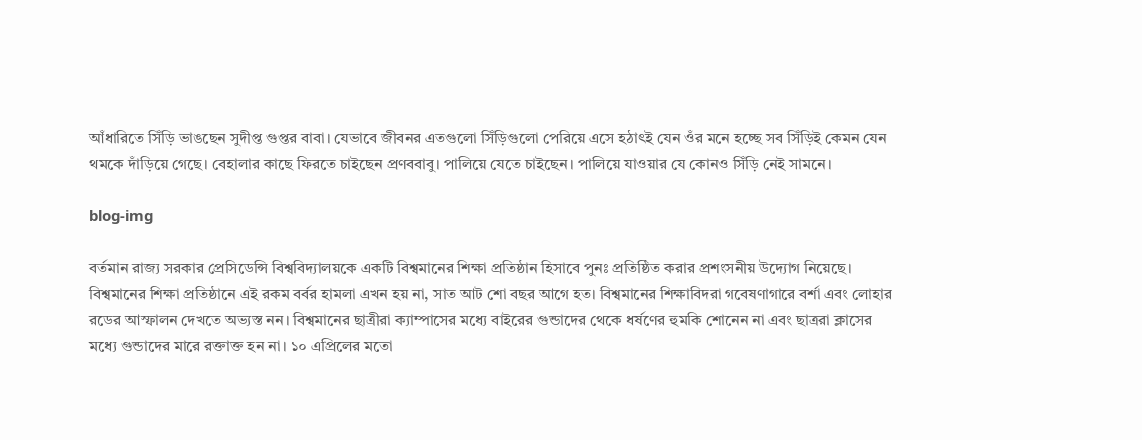আঁধারিতে সিঁড়ি ভাঙছেন সুদীপ্ত গুপ্তর বাবা। যেভাবে জীবনর এতগুলো সিঁড়িগুলো পেরিয়ে এসে হঠাত্‍ই যেন ওঁর মনে হচ্ছে সব সিঁড়িই কেমন যেন থমকে দাঁড়িয়ে গেছে। বেহালার কাছে ফিরতে চাইছেন প্রণববাবু। পালিয়ে যেতে চাইছেন। পালিয়ে যাওয়ার যে কোনও সিঁড়ি নেই সামনে।

blog-img

বর্তমান রাজ্য সরকার প্রেসিডেন্সি বিশ্ববিদ্যালয়কে একটি বিশ্বমানের শিক্ষা প্রতিষ্ঠান হিসাবে পুনঃ প্রতিষ্ঠিত করার প্রশংসনীয় উদ্যোগ নিয়েছে। বিশ্বমানের শিক্ষা প্রতিষ্ঠানে এই রকম বর্বর হামলা এখন হয় না, সাত আট শো বছর আগে হত। বিশ্বমানের শিক্ষাবিদরা গবেষণাগারে বর্শা এবং লোহার রডের আস্ফালন দেখতে অভ্যস্ত নন। বিশ্বমানের ছাত্রীরা ক্যাম্পাসের মধ্যে বাইরের গুন্ডাদের থেকে ধর্ষণের হুমকি শোনেন না এবং ছাত্ররা ক্লাসের মধ্যে গুন্ডাদের মারে রক্তাক্ত হন না। ১০ এপ্রিলের মতো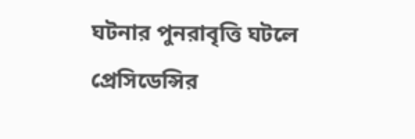ঘটনার পুনরাবৃত্তি ঘটলে প্রেসিডেন্সির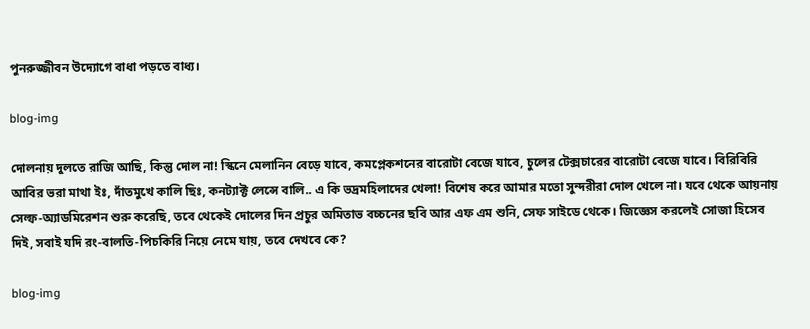পুনরুজ্জীবন উদ্যোগে বাধা পড়তে বাধ্য।

blog-img

দোলনায় দুলতে রাজি আছি, কিন্তু দোল না! স্কিনে মেলানিন বেড়ে যাবে, কমপ্লেকশনের বারোটা বেজে যাবে, চুলের টেক্সচারের বারোটা বেজে যাবে। বিরিবিরি আবির ভরা মাথা ইঃ, দাঁতমুখে কালি ছিঃ, কনট্যাক্ট লেন্সে বালি.. এ কি ভদ্রমহিলাদের খেলা! বিশেষ করে আমার মতো সুন্দরীরা দোল খেলে না। যবে থেকে আয়নায় সেল্ফ-অ্যাডমিরেশন শুরু করেছি, তবে থেকেই দোলের দিন প্রচুর অমিতাভ বচ্চনের ছবি আর এফ এম শুনি, সেফ সাইডে থেকে। জিজ্ঞেস করলেই সোজা হিসেব দিই, সবাই যদি রং-বালতি-পিচকিরি নিয়ে নেমে যায়, তবে দেখবে কে?

blog-img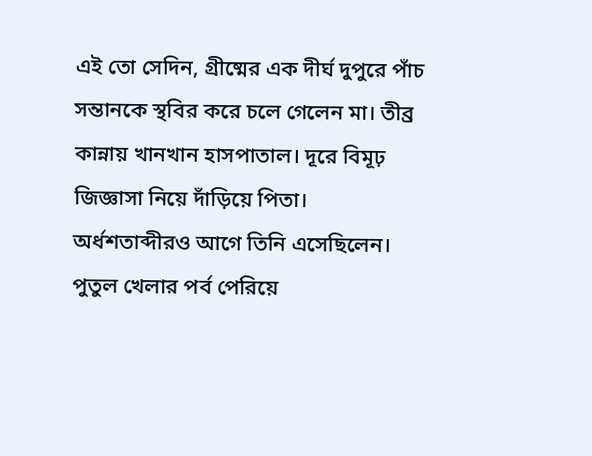এই তো সেদিন, গ্রীষ্মের এক দীর্ঘ দুপুরে পাঁচ সন্তানকে স্থবির করে চলে গেলেন মা। তীব্র কান্নায় খানখান হাসপাতাল। দূরে বিমূঢ় জিজ্ঞাসা নিয়ে দাঁড়িয়ে পিতা। অর্ধশতাব্দীরও আগে তিনি এসেছিলেন। পুতুল খেলার পর্ব পেরিয়ে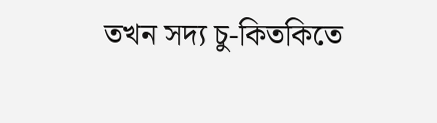তখন সদ্য চু-কিতকিতে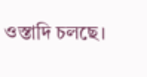ওস্তাদি চলছে।